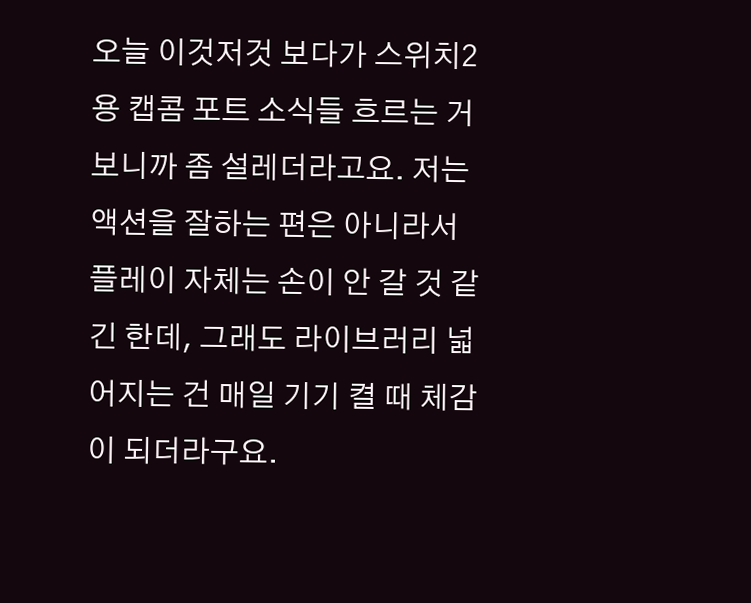오늘 이것저것 보다가 스위치2용 캡콤 포트 소식들 흐르는 거 보니까 좀 설레더라고요. 저는 액션을 잘하는 편은 아니라서 플레이 자체는 손이 안 갈 것 같긴 한데, 그래도 라이브러리 넓어지는 건 매일 기기 켤 때 체감이 되더라구요.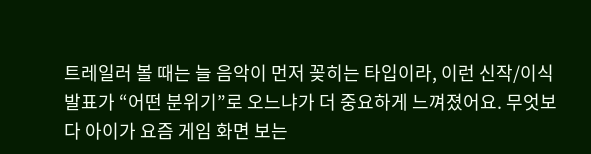트레일러 볼 때는 늘 음악이 먼저 꽂히는 타입이라, 이런 신작/이식 발표가 “어떤 분위기”로 오느냐가 더 중요하게 느껴졌어요. 무엇보다 아이가 요즘 게임 화면 보는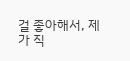걸 좋아해서, 제가 직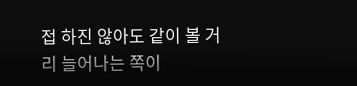접 하진 않아도 같이 볼 거리 늘어나는 쪽이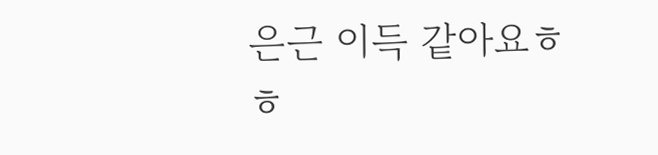은근 이득 같아요ㅎㅎ